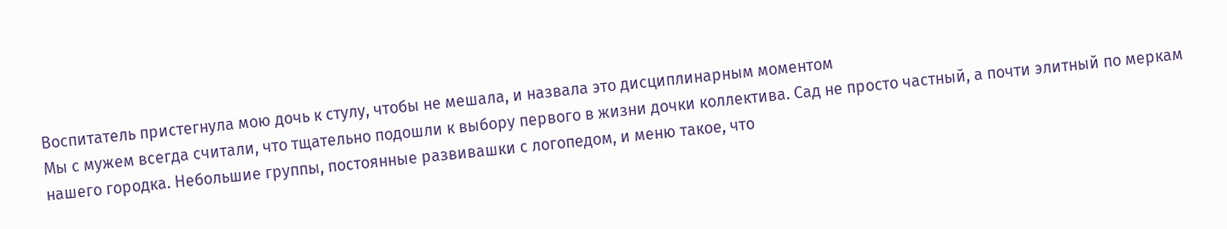Воспитатель пристегнула мою дочь к стулу, чтобы не мешала, и назвала это дисциплинарным моментом
Мы с мужем всегда считали, что тщательно подошли к выбору первого в жизни дочки коллектива. Сад не просто частный, а почти элитный по меркам нашего городка. Небольшие группы, постоянные развивашки с логопедом, и меню такое, что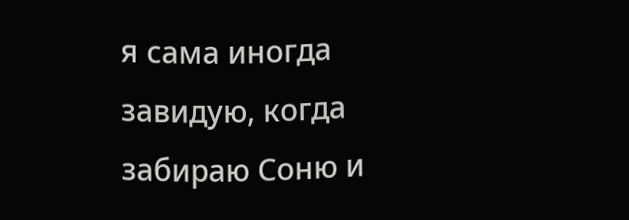я сама иногда завидую, когда забираю Соню и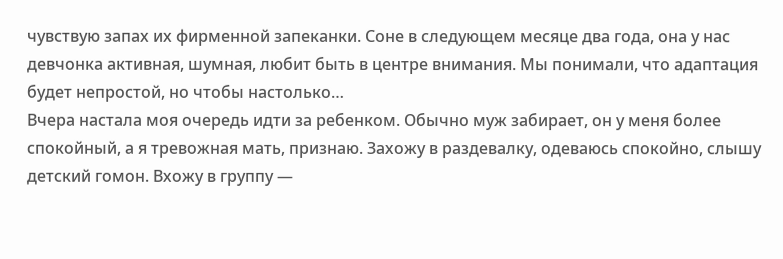чувствую запах их фирменной запеканки. Соне в следующем месяце два года, она у нас девчонка активная, шумная, любит быть в центре внимания. Мы понимали, что адаптация будет непростой, но чтобы настолько…
Вчера настала моя очередь идти за ребенком. Обычно муж забирает, он у меня более спокойный, а я тревожная мать, признаю. Захожу в раздевалку, одеваюсь спокойно, слышу детский гомон. Вхожу в группу —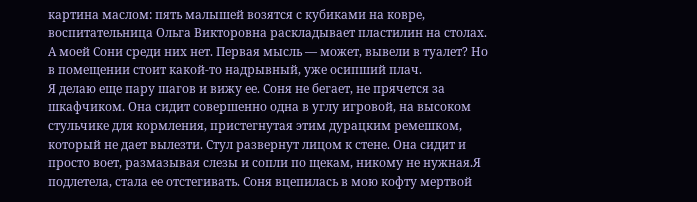картина маслом: пять малышей возятся с кубиками на ковре, воспитательница Ольга Викторовна раскладывает пластилин на столах. А моей Сони среди них нет. Первая мысль — может, вывели в туалет? Но в помещении стоит какой-то надрывный, уже осипший плач.
Я делаю еще пару шагов и вижу ее. Соня не бегает, не прячется за шкафчиком. Она сидит совершенно одна в углу игровой, на высоком стульчике для кормления, пристегнутая этим дурацким ремешком, который не дает вылезти. Стул развернут лицом к стене. Она сидит и просто воет, размазывая слезы и сопли по щекам, никому не нужная.Я подлетела, стала ее отстегивать. Соня вцепилась в мою кофту мертвой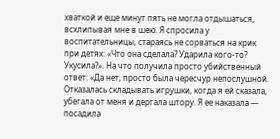хваткой и еще минут пять не могла отдышаться, всхлипывая мне в шею. Я спросила у воспитательницы, стараясь не сорваться на крик при детях: «Что она сделала? Ударила кого-то? Укусила?». На что получила просто убийственный ответ: «Да нет, просто была чересчур непослушной. Отказалась складывать игрушки, когда я ей сказала, убегала от меня и дергала штору. Я ее наказала — посадила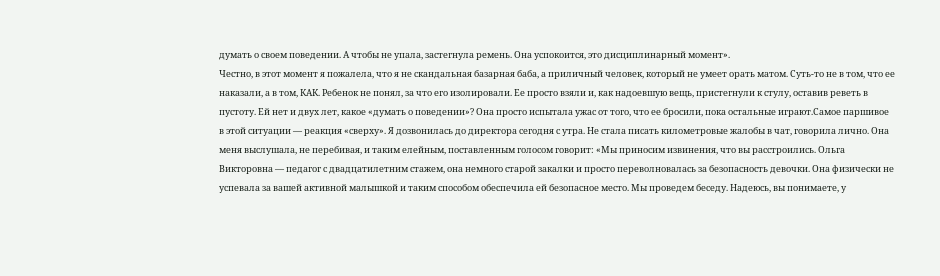думать о своем поведении. А чтобы не упала, застегнула ремень. Она успокоится, это дисциплинарный момент».
Честно, в этот момент я пожалела, что я не скандальная базарная баба, а приличный человек, который не умеет орать матом. Суть-то не в том, что ее наказали, а в том, КАК. Ребенок не понял, за что его изолировали. Ее просто взяли и, как надоевшую вещь, пристегнули к стулу, оставив реветь в пустоту. Ей нет и двух лет, какое «думать о поведении»? Она просто испытала ужас от того, что ее бросили, пока остальные играют.Самое паршивое в этой ситуации — реакция «сверху». Я дозвонилась до директора сегодня с утра. Не стала писать километровые жалобы в чат, говорила лично. Она меня выслушала, не перебивая, и таким елейным, поставленным голосом говорит: «Мы приносим извинения, что вы расстроились. Ольга Викторовна — педагог с двадцатилетним стажем, она немного старой закалки и просто переволновалась за безопасность девочки. Она физически не успевала за вашей активной малышкой и таким способом обеспечила ей безопасное место. Мы проведем беседу. Надеюсь, вы понимаете, у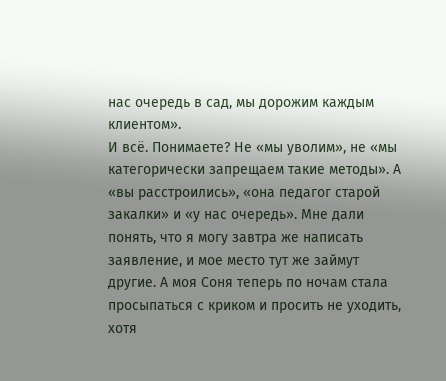нас очередь в сад, мы дорожим каждым клиентом».
И всё. Понимаете? Не «мы уволим», не «мы категорически запрещаем такие методы». А «вы расстроились», «она педагог старой закалки» и «у нас очередь». Мне дали понять, что я могу завтра же написать заявление, и мое место тут же займут другие. А моя Соня теперь по ночам стала просыпаться с криком и просить не уходить, хотя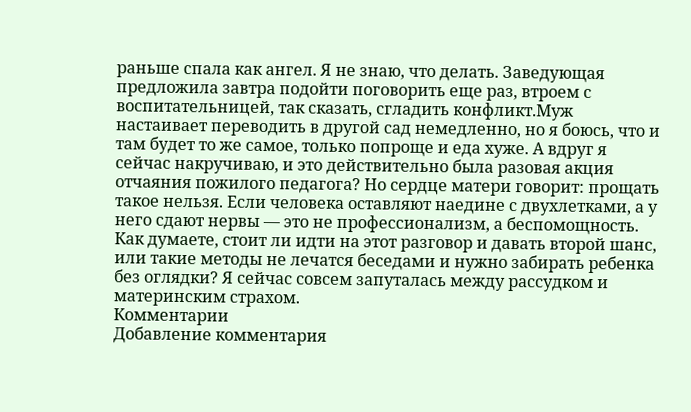раньше спала как ангел. Я не знаю, что делать. Заведующая предложила завтра подойти поговорить еще раз, втроем с воспитательницей, так сказать, сгладить конфликт.Муж настаивает переводить в другой сад немедленно, но я боюсь, что и там будет то же самое, только попроще и еда хуже. А вдруг я сейчас накручиваю, и это действительно была разовая акция отчаяния пожилого педагога? Но сердце матери говорит: прощать такое нельзя. Если человека оставляют наедине с двухлетками, а у него сдают нервы — это не профессионализм, а беспомощность.
Как думаете, стоит ли идти на этот разговор и давать второй шанс, или такие методы не лечатся беседами и нужно забирать ребенка без оглядки? Я сейчас совсем запуталась между рассудком и материнским страхом.
Комментарии
Добавление комментария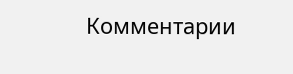Комментарии